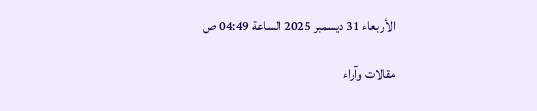الأربعاء 31 ديسمبر 2025 الساعة 04:49 ص

مقالات وآراء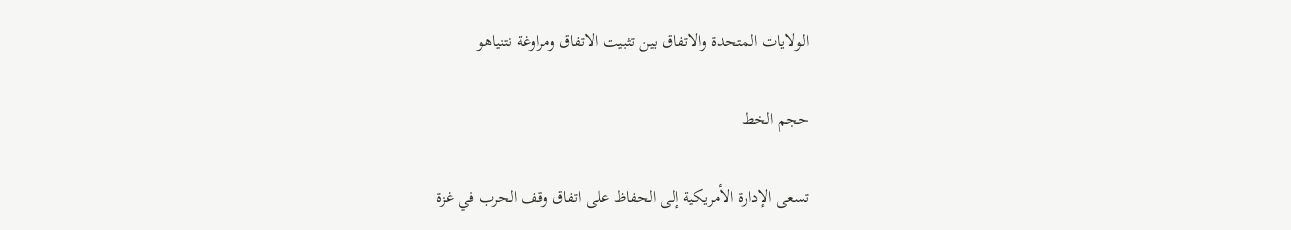الولايات المتحدة والاتفاق بين تثبيت الاتفاق ومراوغة نتنياهو

حجم الخط

تسعى الإدارة الأمريكية إلى الحفاظ على اتفاق وقف الحرب في غزة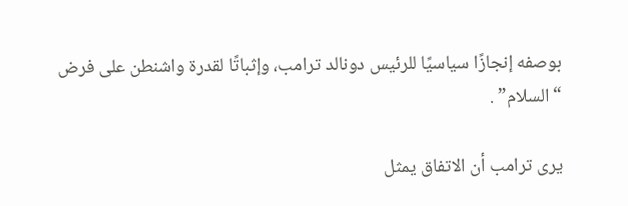بوصفه إنجازًا سياسيًا للرئيس دونالد ترامب، وإثباتًا لقدرة واشنطن على فرض “السلام” .

يرى ترامب أن الاتفاق يمثل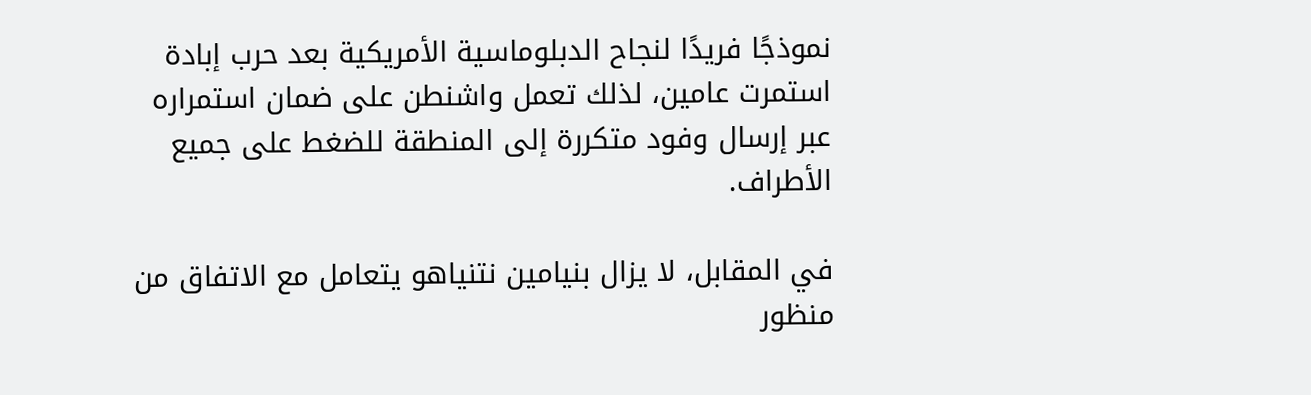نموذجًا فريدًا لنجاح الدبلوماسية الأمريكية بعد حرب إبادة استمرت عامين، لذلك تعمل واشنطن على ضمان استمراره عبر إرسال وفود متكررة إلى المنطقة للضغط على جميع الأطراف.

في المقابل، لا يزال بنيامين نتنياهو يتعامل مع الاتفاق من منظور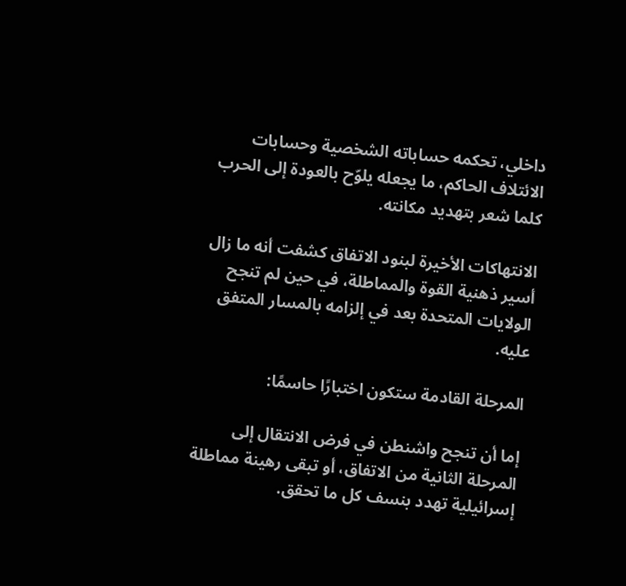داخلي، تحكمه حساباته الشخصية وحسابات الائتلاف الحاكم، ما يجعله يلوّح بالعودة إلى الحرب كلما شعر بتهديد مكانته.

الانتهاكات الأخيرة لبنود الاتفاق كشفت أنه ما زال أسير ذهنية القوة والمماطلة، في حين لم تنجح الولايات المتحدة بعد في إلزامه بالمسار المتفق عليه.

المرحلة القادمة ستكون اختبارًا حاسمًا:

إما أن تنجح واشنطن في فرض الانتقال إلى المرحلة الثانية من الاتفاق، أو تبقى رهينة مماطلة إسرائيلية تهدد بنسف كل ما تحقق.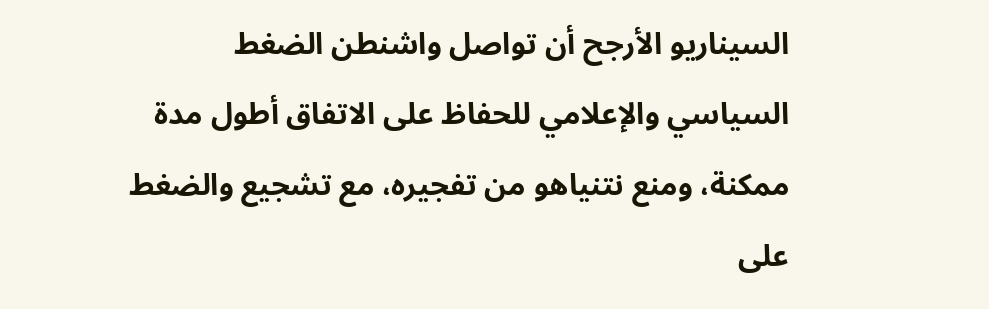السيناريو الأرجح أن تواصل واشنطن الضغط السياسي والإعلامي للحفاظ على الاتفاق أطول مدة ممكنة، ومنع نتنياهو من تفجيره، مع تشجيع والضغط على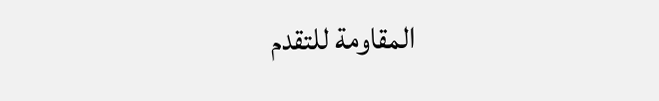المقاومة للتقدم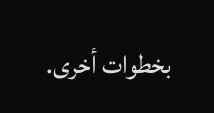بخطوات أخرى.